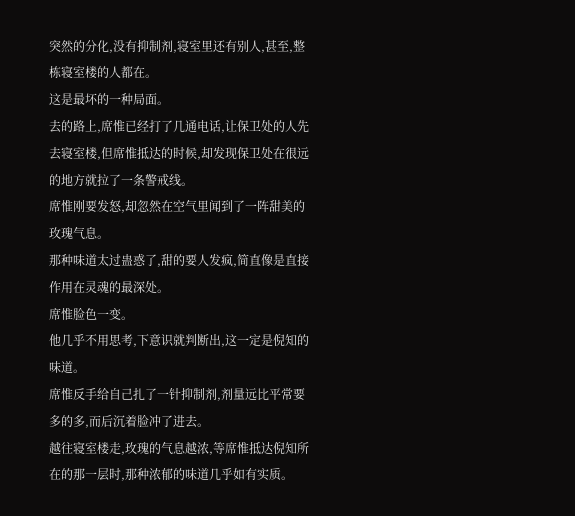突然的分化,没有抑制剂,寝室里还有别人,甚至,整栋寝室楼的人都在。
这是最坏的一种局面。
去的路上,席惟已经打了几通电话,让保卫处的人先去寝室楼,但席惟抵达的时候,却发现保卫处在很远的地方就拉了一条警戒线。
席惟刚要发怒,却忽然在空气里闻到了一阵甜美的玫瑰气息。
那种味道太过蛊惑了,甜的要人发疯,简直像是直接作用在灵魂的最深处。
席惟脸色一变。
他几乎不用思考,下意识就判断出,这一定是倪知的味道。
席惟反手给自己扎了一针抑制剂,剂量远比平常要多的多,而后沉着脸冲了进去。
越往寝室楼走,玫瑰的气息越浓,等席惟抵达倪知所在的那一层时,那种浓郁的味道几乎如有实质。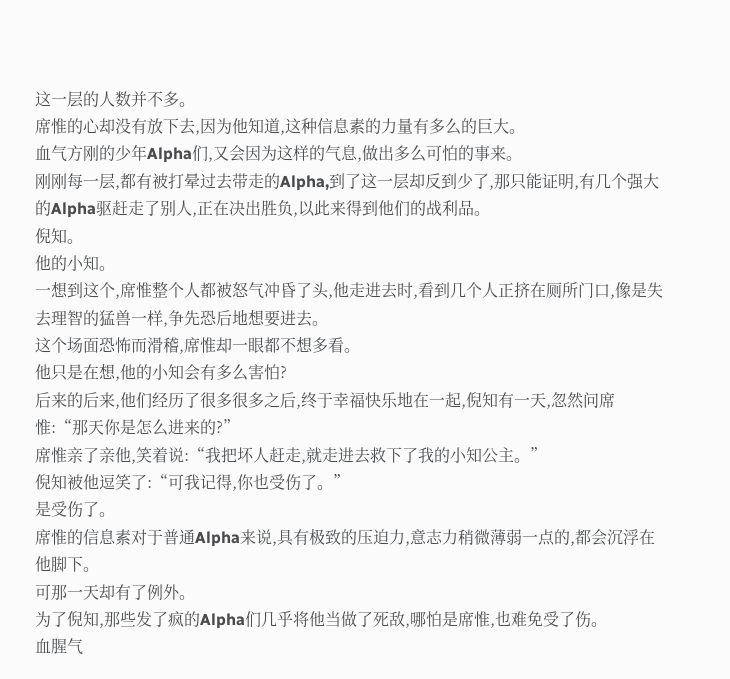这一层的人数并不多。
席惟的心却没有放下去,因为他知道,这种信息素的力量有多么的巨大。
血气方刚的少年Alpha们,又会因为这样的气息,做出多么可怕的事来。
刚刚每一层,都有被打晕过去带走的Alpha,到了这一层却反到少了,那只能证明,有几个强大的Alpha驱赶走了别人,正在决出胜负,以此来得到他们的战利品。
倪知。
他的小知。
一想到这个,席惟整个人都被怒气冲昏了头,他走进去时,看到几个人正挤在厕所门口,像是失去理智的猛兽一样,争先恐后地想要进去。
这个场面恐怖而滑稽,席惟却一眼都不想多看。
他只是在想,他的小知会有多么害怕?
后来的后来,他们经历了很多很多之后,终于幸福快乐地在一起,倪知有一天,忽然问席惟:“那天你是怎么进来的?”
席惟亲了亲他,笑着说:“我把坏人赶走,就走进去救下了我的小知公主。”
倪知被他逗笑了:“可我记得,你也受伤了。”
是受伤了。
席惟的信息素对于普通Alpha来说,具有极致的压迫力,意志力稍微薄弱一点的,都会沉浮在他脚下。
可那一天却有了例外。
为了倪知,那些发了疯的Alpha们几乎将他当做了死敌,哪怕是席惟,也难免受了伤。
血腥气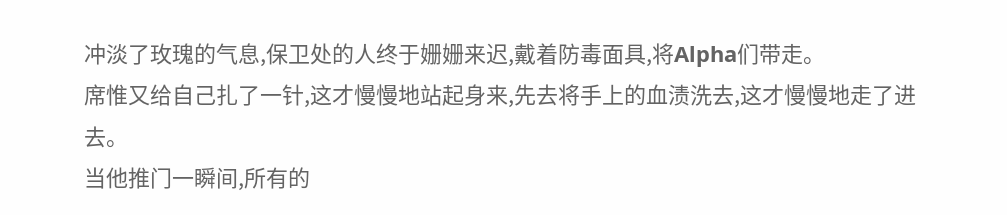冲淡了玫瑰的气息,保卫处的人终于姗姗来迟,戴着防毒面具,将Alpha们带走。
席惟又给自己扎了一针,这才慢慢地站起身来,先去将手上的血渍洗去,这才慢慢地走了进去。
当他推门一瞬间,所有的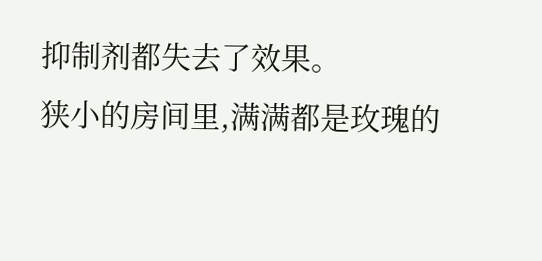抑制剂都失去了效果。
狭小的房间里,满满都是玫瑰的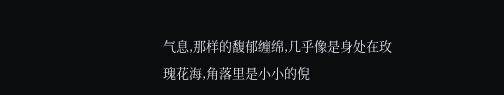气息,那样的馥郁缠绵,几乎像是身处在玫瑰花海,角落里是小小的倪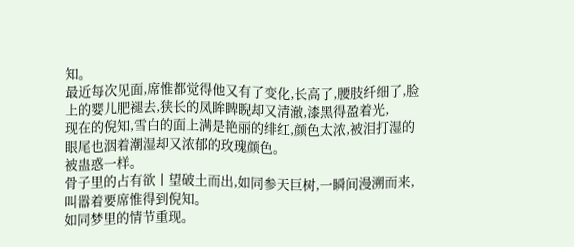知。
最近每次见面,席惟都觉得他又有了变化,长高了,腰肢纤细了,脸上的婴儿肥褪去,狭长的凤眸睥睨却又清澈,漆黑得盈着光,
现在的倪知,雪白的面上满是艳丽的绯红,颜色太浓,被泪打湿的眼尾也洇着潮湿却又浓郁的玫瑰颜色。
被蛊惑一样。
骨子里的占有欲丨望破土而出,如同参天巨树,一瞬间漫溯而来,叫嚣着要席惟得到倪知。
如同梦里的情节重现。